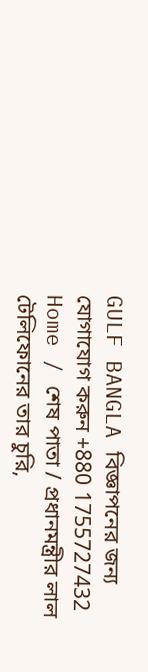GULF BANGLA বিজ্ঞাপনের জন্য যোগাযোগ করুন +880 1755727432
Home / শেষ পাতা / প্রধানমন্ত্রীর লাল টেলিফোনের তার চুরি,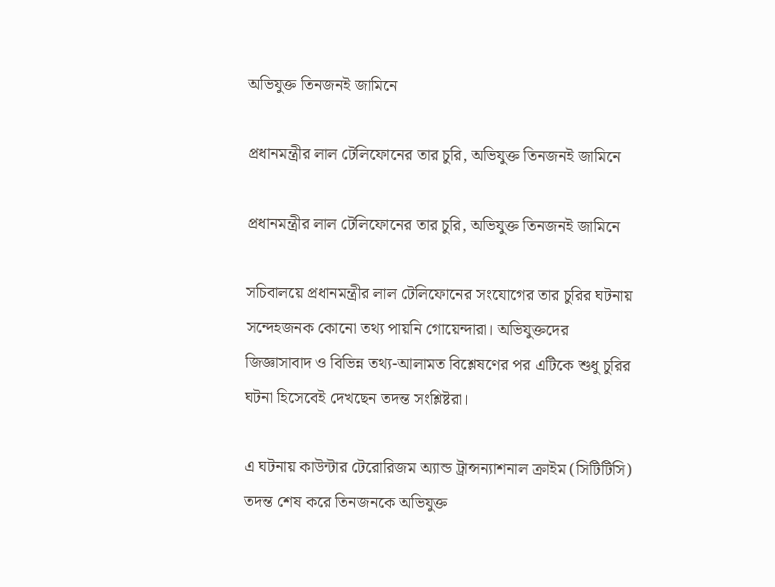অভিযুক্ত তিনজনই জামিনে

প্রধানমন্ত্রীর লাল টেলিফোনের তার চুরি, অভিযুক্ত তিনজনই জামিনে

প্রধানমন্ত্রীর লাল টেলিফোনের তার চুরি, অভিযুক্ত তিনজনই জামিনে

সচিবালয়ে প্রধানমন্ত্রীর লাল টেলিফোনের সংযোগের তার চুরির ঘটনায় সন্দেহজনক কোনো তথ্য পায়নি গোয়েন্দারা। অভিযুক্তদের জিজ্ঞাসাবাদ ও বিভিন্ন তথ্য-আলামত বিশ্লেষণের পর এটিকে শুধু চুরির ঘটনা হিসেবেই দেখছেন তদন্ত সংশ্লিষ্টরা।

এ ঘটনায় কাউন্টার টেরোরিজম অ্যান্ড ট্রান্সন্যাশনাল ক্রাইম (সিটিটিসি) তদন্ত শেষ করে তিনজনকে অভিযুক্ত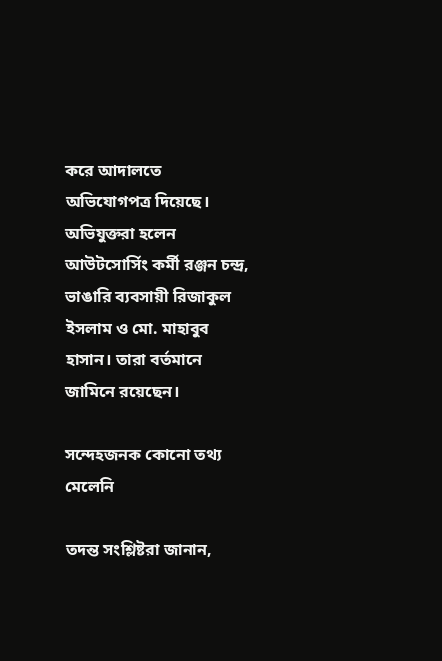করে আদালতে অভিযোগপত্র দিয়েছে। অভিযুক্তরা হলেন আউটসোর্সিং কর্মী রঞ্জন চন্দ্র, ভাঙারি ব্যবসায়ী রিজাকুল ইসলাম ও মো. মাহাবুব হাসান। তারা বর্তমানে জামিনে রয়েছেন।

সন্দেহজনক কোনো তথ্য মেলেনি

তদন্ত সংশ্লিষ্টরা জানান,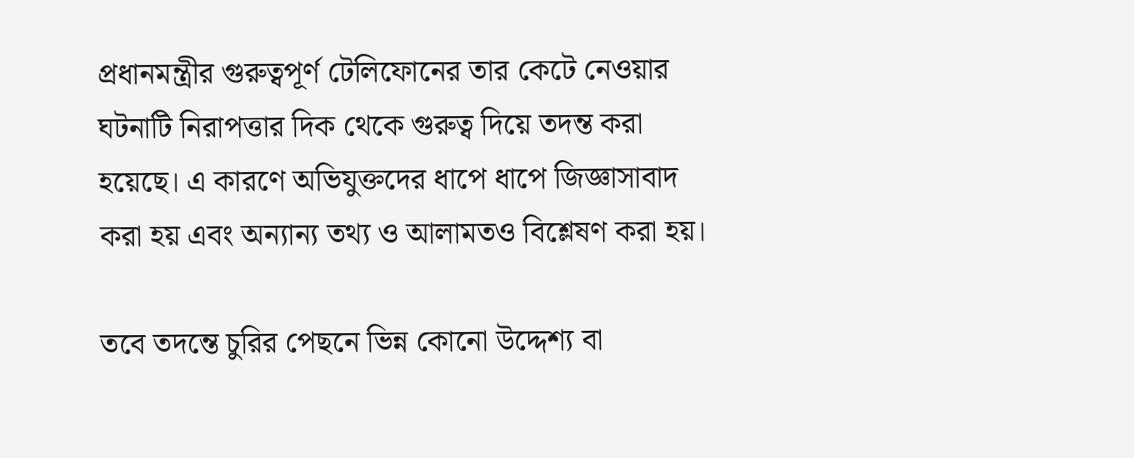প্রধানমন্ত্রীর গুরুত্বপূর্ণ টেলিফোনের তার কেটে নেওয়ার ঘটনাটি নিরাপত্তার দিক থেকে গুরুত্ব দিয়ে তদন্ত করা হয়েছে। এ কারণে অভিযুক্তদের ধাপে ধাপে জিজ্ঞাসাবাদ করা হয় এবং অন্যান্য তথ্য ও আলামতও বিশ্লেষণ করা হয়।

তবে তদন্তে চুরির পেছনে ভিন্ন কোনো উদ্দেশ্য বা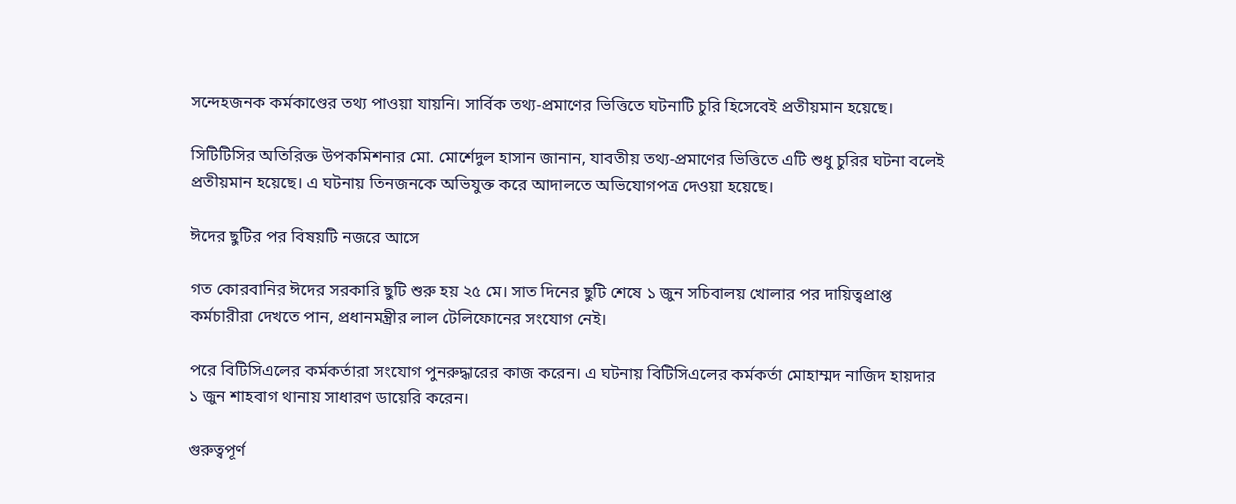সন্দেহজনক কর্মকাণ্ডের তথ্য পাওয়া যায়নি। সার্বিক তথ্য-প্রমাণের ভিত্তিতে ঘটনাটি চুরি হিসেবেই প্রতীয়মান হয়েছে।

সিটিটিসির অতিরিক্ত উপকমিশনার মো. মোর্শেদুল হাসান জানান, যাবতীয় তথ্য-প্রমাণের ভিত্তিতে এটি শুধু চুরির ঘটনা বলেই প্রতীয়মান হয়েছে। এ ঘটনায় তিনজনকে অভিযুক্ত করে আদালতে অভিযোগপত্র দেওয়া হয়েছে।

ঈদের ছুটির পর বিষয়টি নজরে আসে

গত কোরবানির ঈদের সরকারি ছুটি শুরু হয় ২৫ মে। সাত দিনের ছুটি শেষে ১ জুন সচিবালয় খোলার পর দায়িত্বপ্রাপ্ত কর্মচারীরা দেখতে পান, প্রধানমন্ত্রীর লাল টেলিফোনের সংযোগ নেই।

পরে বিটিসিএলের কর্মকর্তারা সংযোগ পুনরুদ্ধারের কাজ করেন। এ ঘটনায় বিটিসিএলের কর্মকর্তা মোহাম্মদ নাজিদ হায়দার ১ জুন শাহবাগ থানায় সাধারণ ডায়েরি করেন।

গুরুত্বপূর্ণ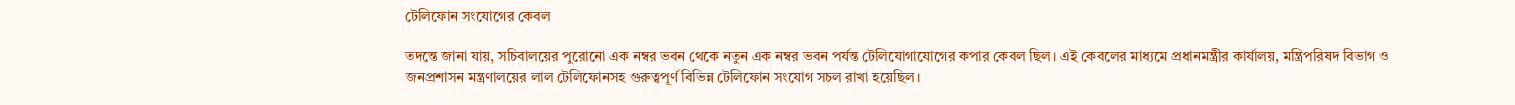টেলিফোন সংযোগের কেবল

তদন্তে জানা যায়, সচিবালয়ের পুরোনো এক নম্বর ভবন থেকে নতুন এক নম্বর ভবন পর্যন্ত টেলিযোগাযোগের কপার কেবল ছিল। এই কেবলের মাধ্যমে প্রধানমন্ত্রীর কার্যালয়, মন্ত্রিপরিষদ বিভাগ ও জনপ্রশাসন মন্ত্রণালয়ের লাল টেলিফোনসহ গুরুত্বপূর্ণ বিভিন্ন টেলিফোন সংযোগ সচল রাখা হয়েছিল।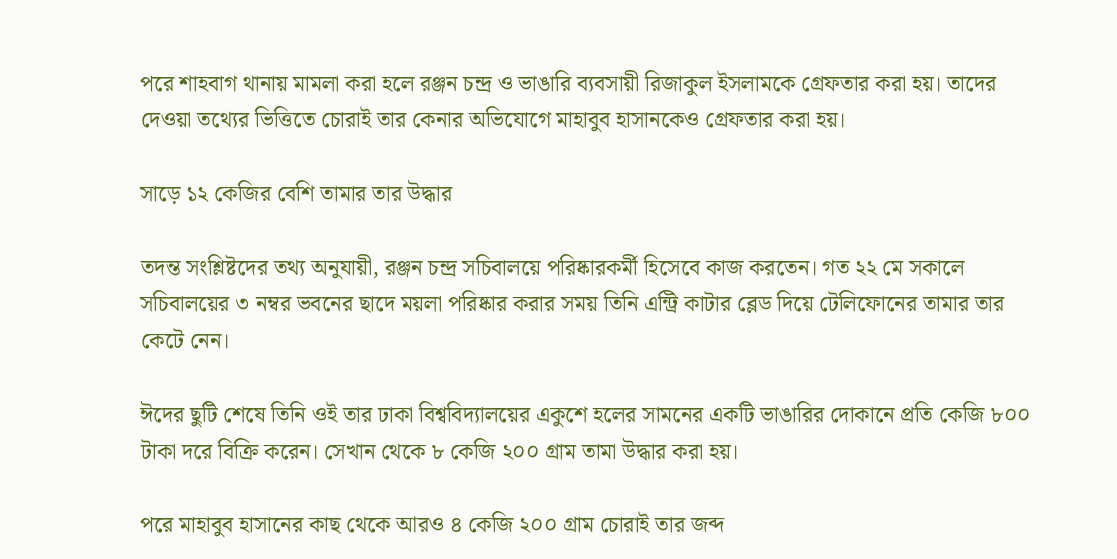পরে শাহবাগ থানায় মামলা করা হলে রঞ্জন চন্দ্র ও ভাঙারি ব্যবসায়ী রিজাকুল ইসলামকে গ্রেফতার করা হয়। তাদের দেওয়া তথ্যের ভিত্তিতে চোরাই তার কেনার অভিযোগে মাহাবুব হাসানকেও গ্রেফতার করা হয়।

সাড়ে ১২ কেজির বেশি তামার তার উদ্ধার

তদন্ত সংশ্লিষ্টদের তথ্য অনুযায়ী, রঞ্জন চন্দ্র সচিবালয়ে পরিষ্কারকর্মী হিসেবে কাজ করতেন। গত ২২ মে সকালে সচিবালয়ের ৩ নম্বর ভবনের ছাদে ময়লা পরিষ্কার করার সময় তিনি এন্ট্রি কাটার ব্লেড দিয়ে টেলিফোনের তামার তার কেটে নেন।

ঈদের ছুটি শেষে তিনি ওই তার ঢাকা বিশ্ববিদ্যালয়ের একুশে হলের সামনের একটি ভাঙারির দোকানে প্রতি কেজি ৮০০ টাকা দরে বিক্রি করেন। সেখান থেকে ৮ কেজি ২০০ গ্রাম তামা উদ্ধার করা হয়।

পরে মাহাবুব হাসানের কাছ থেকে আরও ৪ কেজি ২০০ গ্রাম চোরাই তার জব্দ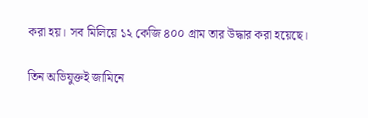করা হয়। সব মিলিয়ে ১২ কেজি ৪০০ গ্রাম তার উদ্ধার করা হয়েছে।

তিন অভিযুক্তই জামিনে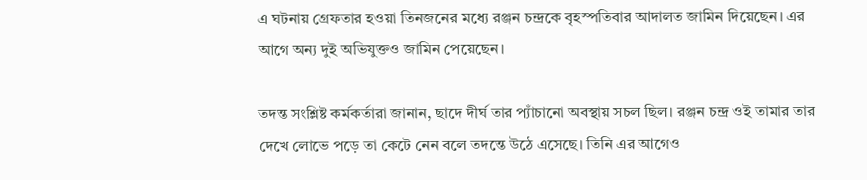এ ঘটনায় গ্রেফতার হওয়া তিনজনের মধ্যে রঞ্জন চন্দ্রকে বৃহস্পতিবার আদালত জামিন দিয়েছেন। এর আগে অন্য দুই অভিযুক্তও জামিন পেয়েছেন।

তদন্ত সংশ্লিষ্ট কর্মকর্তারা জানান, ছাদে দীর্ঘ তার প্যাঁচানো অবস্থায় সচল ছিল। রঞ্জন চন্দ্র ওই তামার তার দেখে লোভে পড়ে তা কেটে নেন বলে তদন্তে উঠে এসেছে। তিনি এর আগেও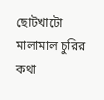ছোটখাটো মালামাল চুরির কথা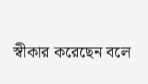স্বীকার করেছেন বলে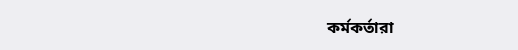কর্মকর্তারা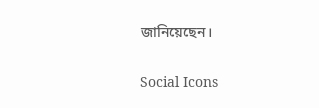জানিয়েছেন।

Social Icons